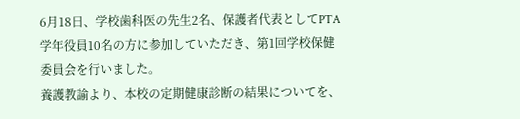6月18日、学校歯科医の先生2名、保護者代表としてPTA学年役員10名の方に参加していただき、第1回学校保健委員会を行いました。
養護教諭より、本校の定期健康診断の結果についてを、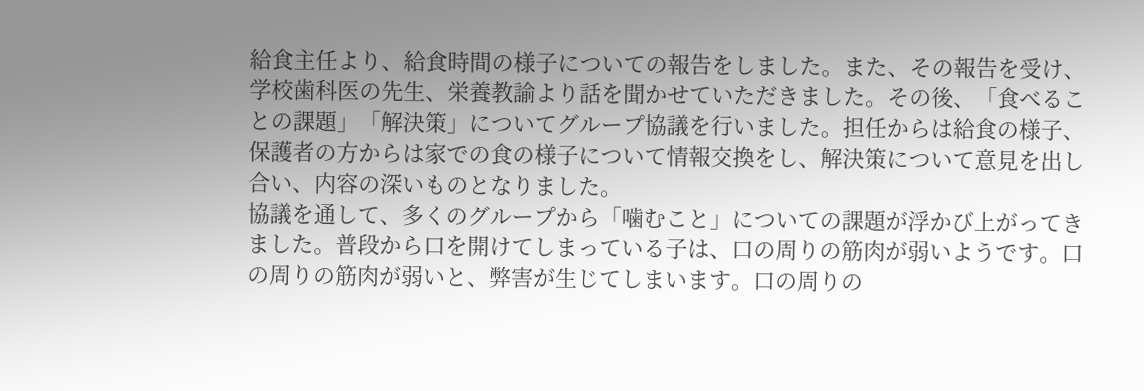給食主任より、給食時間の様子についての報告をしました。また、その報告を受け、学校歯科医の先生、栄養教諭より話を聞かせていただきました。その後、「食べることの課題」「解決策」についてグループ協議を行いました。担任からは給食の様子、保護者の方からは家での食の様子について情報交換をし、解決策について意見を出し合い、内容の深いものとなりました。
協議を通して、多くのグループから「噛むこと」についての課題が浮かび上がってきました。普段から口を開けてしまっている子は、口の周りの筋肉が弱いようです。口の周りの筋肉が弱いと、弊害が生じてしまいます。口の周りの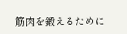筋肉を鍛えるために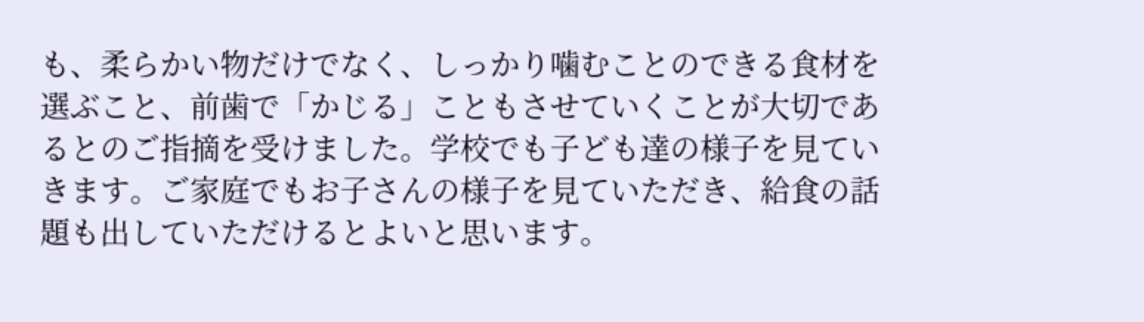も、柔らかい物だけでなく、しっかり噛むことのできる食材を選ぶこと、前歯で「かじる」こともさせていくことが大切であるとのご指摘を受けました。学校でも子ども達の様子を見ていきます。ご家庭でもお子さんの様子を見ていただき、給食の話題も出していただけるとよいと思います。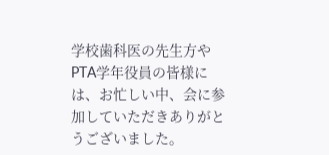学校歯科医の先生方やPTA学年役員の皆様には、お忙しい中、会に参加していただきありがとうございました。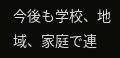今後も学校、地域、家庭で連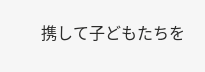携して子どもたちを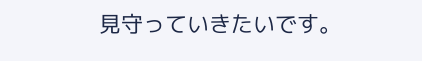見守っていきたいです。